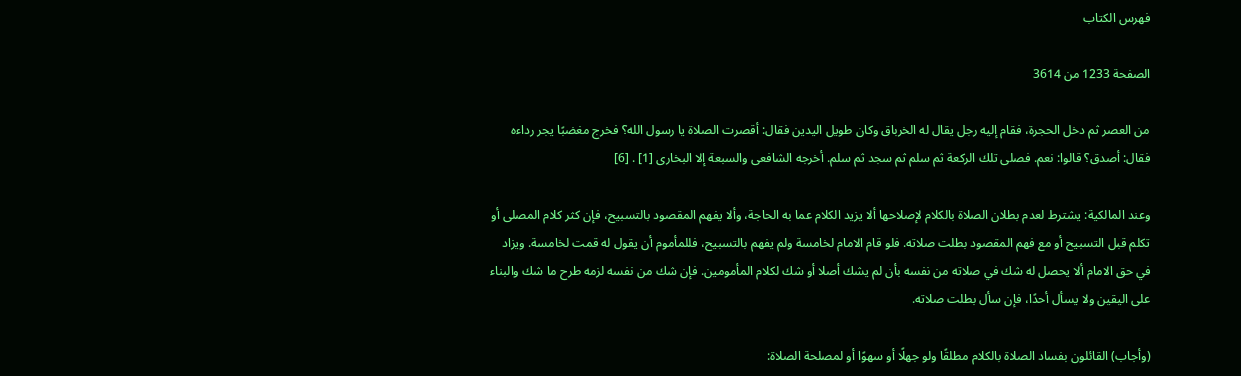فهرس الكتاب

الصفحة 1233 من 3614

من العصر ثم دخل الحجرة، فقام إليه رجل يقال له الخرباق وكان طويل اليدين فقال: أقصرت الصلاة يا رسول الله؟ فخرج مغضبًا يجر رداءه فقال: أصدق؟ قالوا: نعم. فصلى تلك الركعة ثم سلم ثم سجد ثم سلم. أخرجه الشافعى والسبعة إلا البخارى [1] . [6]

وعند المالكية: يشترط لعدم بطلان الصلاة بالكلام لإصلاحها ألا يزيد الكلام عما به الحاجة، وألا يفهم المقصود بالتسبيح، فإن كثر كلام المصلى أو تكلم قبل التسبيح أو مع فهم المقصود بطلت صلاته. فلو قام الامام لخامسة ولم يفهم بالتسبيح، فللمأموم أن يقول له قمت لخامسة. ويزاد في حق الامام ألا يحصل له شك في صلاته من نفسه بأن لم يشك أصلا أو شك لكلام المأمومين. فإن شك من نفسه لزمه طرح ما شك والبناء على اليقين ولا يسأل أحدًا، فإن سأل بطلت صلاته.

(وأجاب) القائلون بفساد الصلاة بالكلام مطلقًا ولو جهلًا أو سهوًا أو لمصلحة الصلاة: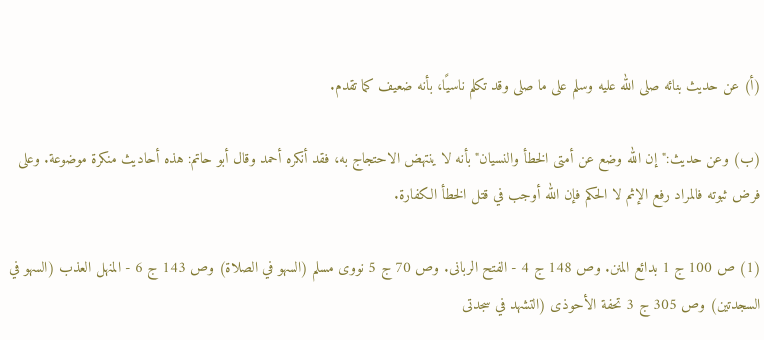(أ) عن حديث بنائه صلى الله عليه وسلم على ما صلى وقد تكلم ناسيًا، بأنه ضعيف كما تقدم.

(ب) وعن حديث:"إن الله وضع عن أمتى الخطأ والنسيان"بأنه لا ينتهض الاحتجاج به، فقد أنكره أحمد وقال أبو حاتم: هذه أحاديث منكرة موضوعة. وعلى فرض ثبوته فالمراد رفع الإثم لا الحكم فإن الله أوجب في قتل الخطأ الكفارة.

(1) ص 100 ج 1 بدائع المنن. وص 148 ج 4 - الفتح الربانى. وص 70 ج 5 نووى مسلم (السهو في الصلاة) وص 143 ج 6 - المنهل العذب (السهو في السجدتين) وص 305 ج 3 تحفة الأحوذى (التشهد في سجدتى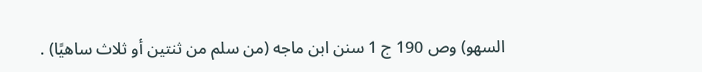السهو) وص 190 ج 1 سنن ابن ماجه (من سلم من ثنتين أو ثلاث ساهيًا) .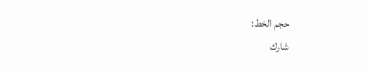حجم الخط:
شارك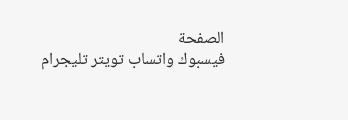الصفحة
فيسبوك واتساب تويتر تليجرام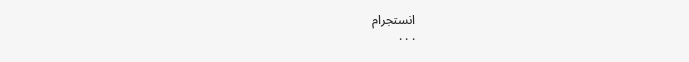انستجرام
. . .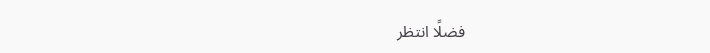فضلًا انتظر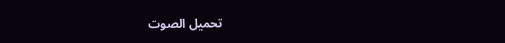تحميل الصوت